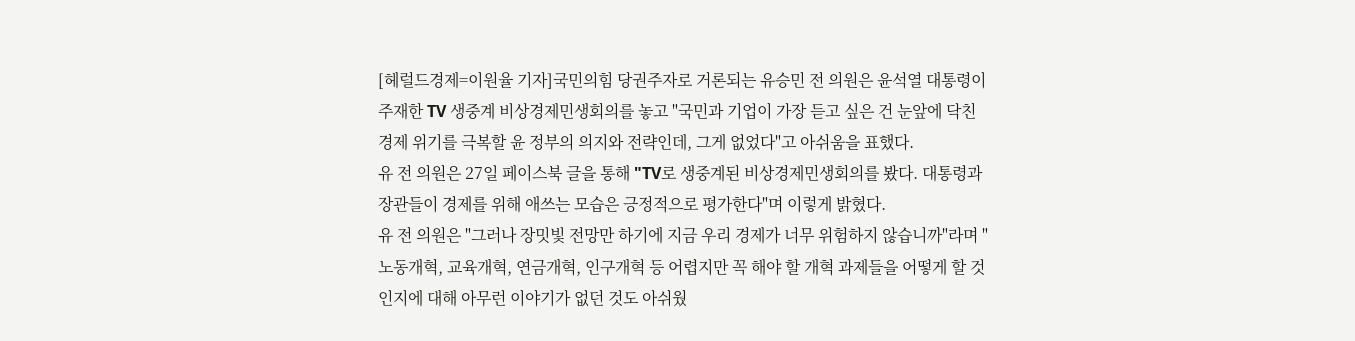[헤럴드경제=이원율 기자]국민의힘 당권주자로 거론되는 유승민 전 의원은 윤석열 대통령이 주재한 TV 생중계 비상경제민생회의를 놓고 "국민과 기업이 가장 듣고 싶은 건 눈앞에 닥친 경제 위기를 극복할 윤 정부의 의지와 전략인데, 그게 없었다"고 아쉬움을 표했다.
유 전 의원은 27일 페이스북 글을 통해 "TV로 생중계된 비상경제민생회의를 봤다. 대통령과 장관들이 경제를 위해 애쓰는 모습은 긍정적으로 평가한다"며 이렇게 밝혔다.
유 전 의원은 "그러나 장밋빛 전망만 하기에 지금 우리 경제가 너무 위험하지 않습니까"라며 "노동개혁, 교육개혁, 연금개혁, 인구개혁 등 어렵지만 꼭 해야 할 개혁 과제들을 어떻게 할 것인지에 대해 아무런 이야기가 없던 것도 아쉬웠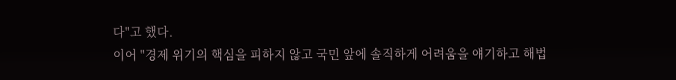다"고 했다.
이어 "경제 위기의 핵심을 피하지 않고 국민 앞에 솔직하게 어려움을 얘기하고 해법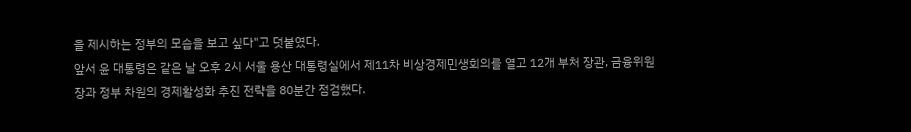을 제시하는 정부의 모습을 보고 싶다"고 덧붙였다.
앞서 윤 대통령은 같은 날 오후 2시 서울 용산 대통령실에서 제11차 비상경제민생회의를 열고 12개 부처 장관, 금융위원장과 정부 차원의 경제활성화 추진 전략을 80분간 점검했다.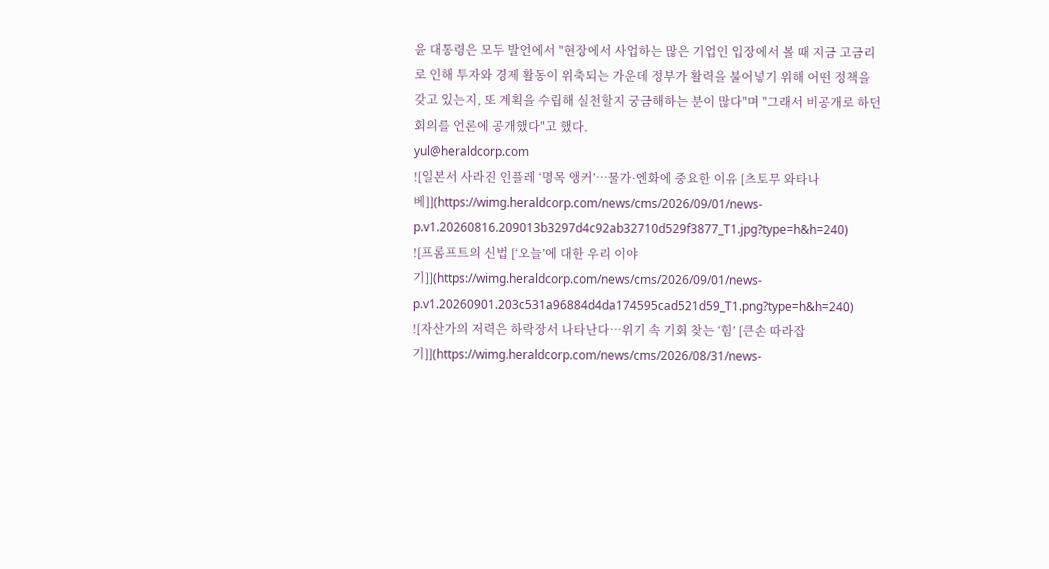윤 대통령은 모두 발언에서 "현장에서 사업하는 많은 기업인 입장에서 볼 때 지금 고금리로 인해 투자와 경제 활동이 위축되는 가운데 정부가 활력을 불어넣기 위해 어떤 정책을 갖고 있는지, 또 계획을 수립해 실천할지 궁금해하는 분이 많다"며 "그래서 비공개로 하던 회의를 언론에 공개했다"고 했다.
yul@heraldcorp.com
![일본서 사라진 인플레 ‘명목 앵커’…물가·엔화에 중요한 이유 [츠토무 와타나베]](https://wimg.heraldcorp.com/news/cms/2026/09/01/news-p.v1.20260816.209013b3297d4c92ab32710d529f3877_T1.jpg?type=h&h=240)
![프롬프트의 신법 [‘오늘’에 대한 우리 이야기]](https://wimg.heraldcorp.com/news/cms/2026/09/01/news-p.v1.20260901.203c531a96884d4da174595cad521d59_T1.png?type=h&h=240)
![자산가의 저력은 하락장서 나타난다…위기 속 기회 찾는 ‘힘’ [큰손 따라잡기]](https://wimg.heraldcorp.com/news/cms/2026/08/31/news-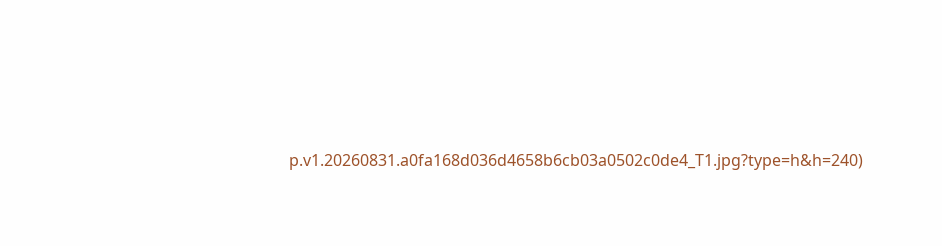p.v1.20260831.a0fa168d036d4658b6cb03a0502c0de4_T1.jpg?type=h&h=240)